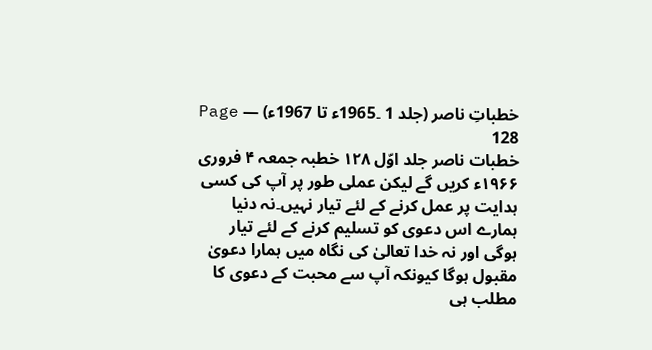خطباتِ ناصر (جلد 1 ۔1965ء تا 1967ء) — Page 128
خطبات ناصر جلد اوّل ۱۲۸ خطبہ جمعہ ۴ فروری ۱۹۶۶ء کریں گے لیکن عملی طور پر آپ کی کسی ہدایت پر عمل کرنے کے لئے تیار نہیں۔نہ دنیا ہمارے اس دعوی کو تسلیم کرنے کے لئے تیار ہوگی اور نہ خدا تعالیٰ کی نگاہ میں ہمارا دعویٰ مقبول ہوگا کیونکہ آپ سے محبت کے دعوی کا مطلب ہی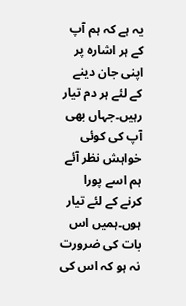یہ ہے کہ ہم آپ کے ہر اشارہ پر اپنی جان دینے کے لئے ہر دم تیار رہیں۔جہاں بھی آپ کی کوئی خواہش نظر آئے ہم اسے پورا کرنے کے لئے تیار ہوں۔ہمیں اس بات کی ضرورت نہ ہو کہ اس کی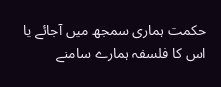حکمت ہماری سمجھ میں آجائے یا اس کا فلسفہ ہمارے سامنے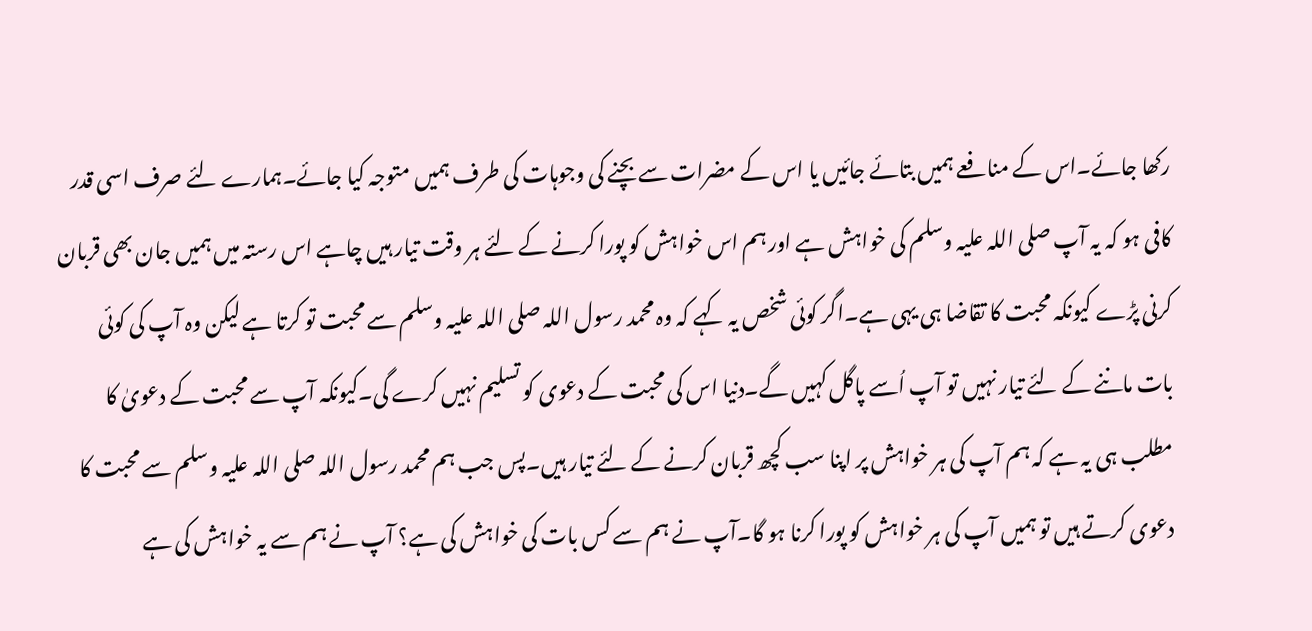رکھا جائے۔اس کے منافعے ہمیں بتائے جائیں یا اس کے مضرات سے بچنے کی وجوہات کی طرف ہمیں متوجہ کیا جائے۔ہمارے لئے صرف اسی قدر کافی ہو کہ یہ آپ صلی اللہ علیہ وسلم کی خواہش ہے اور ہم اس خواہش کو پورا کرنے کے لئے ہر وقت تیار ہیں چاہے اس رستہ میں ہمیں جان بھی قربان کرنی پڑے کیونکہ محبت کا تقاضا ہی یہی ہے۔اگر کوئی شخص یہ کہے کہ وہ محمد رسول اللہ صلی اللہ علیہ وسلم سے محبت تو کرتا ہے لیکن وہ آپ کی کوئی بات ماننے کے لئے تیار نہیں تو آپ اُسے پاگل کہیں گے۔دنیا اس کی محبت کے دعوی کو تسلیم نہیں کرے گی۔کیونکہ آپ سے محبت کے دعویٰ کا مطلب ہی یہ ہے کہ ہم آپ کی ہر خواہش پر اپنا سب کچھ قربان کرنے کے لئے تیار ہیں۔پس جب ہم محمد رسول اللہ صلی اللہ علیہ وسلم سے محبت کا دعوی کرتے ہیں تو ہمیں آپ کی ہر خواہش کو پورا کرنا ہو گا۔آپ نے ہم سے کس بات کی خواہش کی ہے؟ آپ نے ہم سے یہ خواہش کی ہے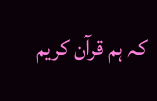کہ ہم قرآن کریم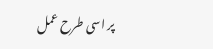پر اسی طرح عمل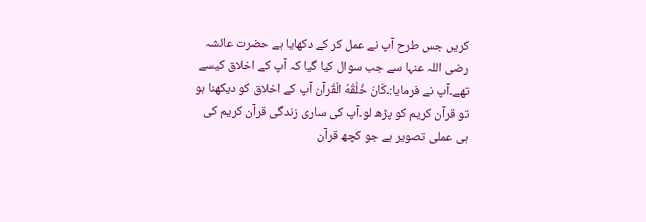کریں جس طرح آپ نے عمل کر کے دکھایا ہے حضرت عائشہ رضی اللہ عنہا سے جب سوال کیا گیا کہ آپ کے اخلاق کیسے تھے۔آپ نے فرمایا:۔كَانَ خُلُقُهُ الْقُرآن آپ کے اخلاق کو دیکھنا ہو تو قرآن کریم کو پڑھ لو۔آپ کی ساری زندگی قرآن کریم کی ہی عملی تصویر ہے جو کچھ قرآن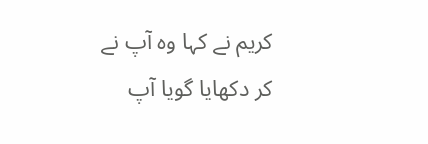کریم نے کہا وہ آپ نے کر دکھایا گویا آپ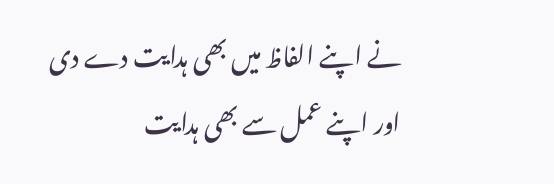نے اپنے الفاظ میں بھی ہدایت دے دی اور اپنے عمل سے بھی ہدایت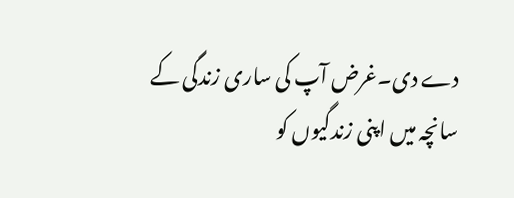دے دی۔غرض آپ کی ساری زندگی کے سانچہ میں اپنی زندگیوں کو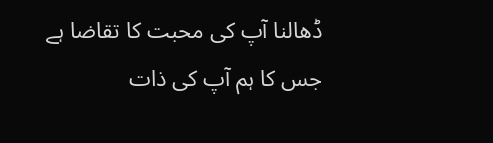ڈھالنا آپ کی محبت کا تقاضا ہے جس کا ہم آپ کی ذات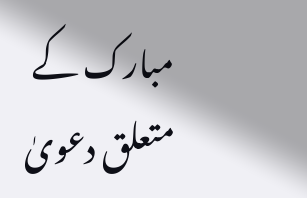مبارک کے متعلق دعویٰ